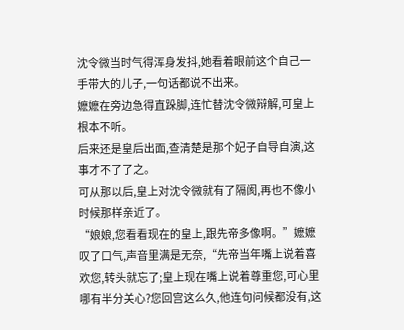沈令微当时气得浑身发抖,她看着眼前这个自己一手带大的儿子,一句话都说不出来。
嬷嬷在旁边急得直跺脚,连忙替沈令微辩解,可皇上根本不听。
后来还是皇后出面,查清楚是那个妃子自导自演,这事才不了了之。
可从那以后,皇上对沈令微就有了隔阂,再也不像小时候那样亲近了。
“娘娘,您看看现在的皇上,跟先帝多像啊。”嬷嬷叹了口气,声音里满是无奈,“先帝当年嘴上说着喜欢您,转头就忘了;皇上现在嘴上说着尊重您,可心里哪有半分关心?您回宫这么久,他连句问候都没有,这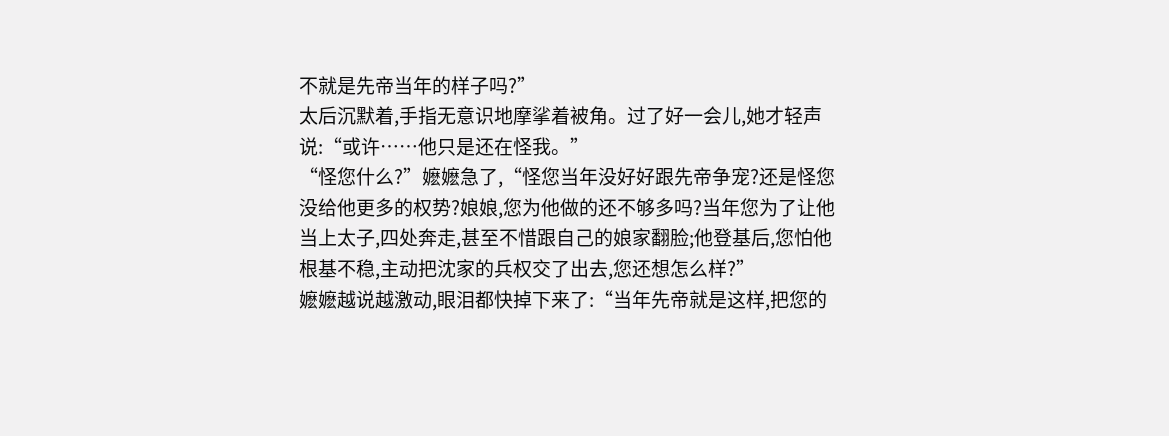不就是先帝当年的样子吗?”
太后沉默着,手指无意识地摩挲着被角。过了好一会儿,她才轻声说:“或许……他只是还在怪我。”
“怪您什么?”嬷嬷急了,“怪您当年没好好跟先帝争宠?还是怪您没给他更多的权势?娘娘,您为他做的还不够多吗?当年您为了让他当上太子,四处奔走,甚至不惜跟自己的娘家翻脸;他登基后,您怕他根基不稳,主动把沈家的兵权交了出去,您还想怎么样?”
嬷嬷越说越激动,眼泪都快掉下来了:“当年先帝就是这样,把您的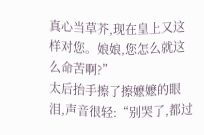真心当草芥,现在皇上又这样对您。娘娘,您怎么就这么命苦啊?”
太后抬手擦了擦嬷嬷的眼泪,声音很轻:“别哭了,都过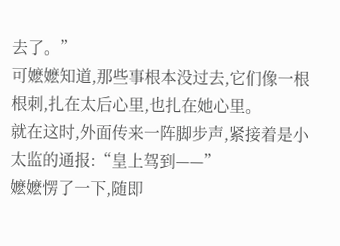去了。”
可嬷嬷知道,那些事根本没过去,它们像一根根刺,扎在太后心里,也扎在她心里。
就在这时,外面传来一阵脚步声,紧接着是小太监的通报:“皇上驾到——”
嬷嬷愣了一下,随即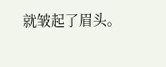就皱起了眉头。